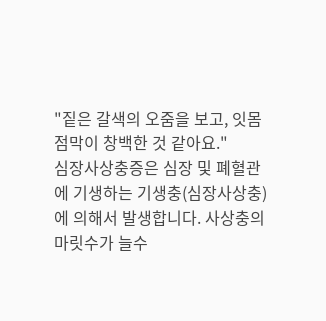"짙은 갈색의 오줌을 보고, 잇몸 점막이 창백한 것 같아요."
심장사상충증은 심장 및 폐혈관에 기생하는 기생충(심장사상충)에 의해서 발생합니다. 사상충의 마릿수가 늘수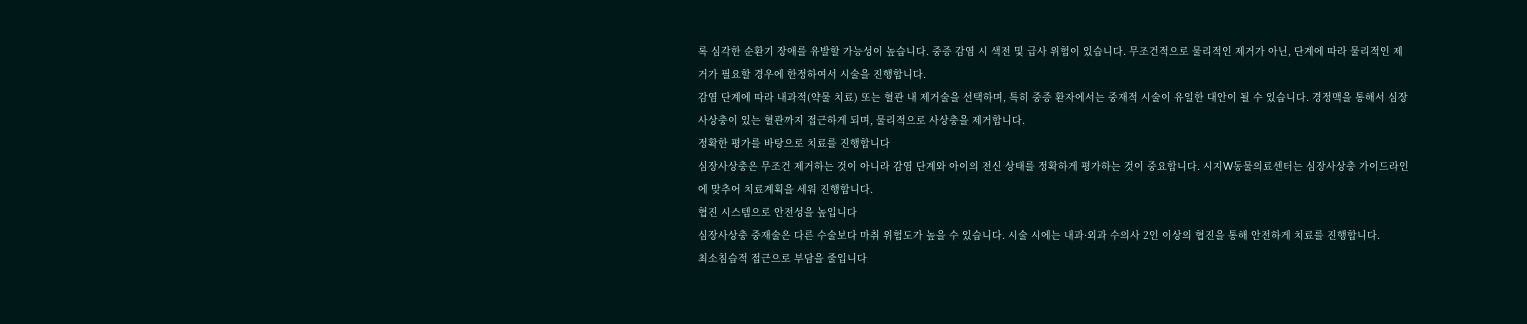록 심각한 순환기 장애를 유발할 가능성이 높습니다. 중증 감염 시 색전 및 급사 위험이 있습니다. 무조건적으로 물리적인 제거가 아닌, 단계에 따라 물리적인 제거가 필요할 경우에 한정하여서 시술을 진행합니다.
감염 단계에 따라 내과적(약물 치료) 또는 혈관 내 제거술을 선택하며, 특히 중증 환자에서는 중재적 시술이 유일한 대안이 될 수 있습니다. 경정맥을 통해서 심장사상충이 있는 혈관까지 접근하게 되며, 물리적으로 사상충을 제거합니다.
정확한 평가를 바탕으로 치료를 진행합니다
심장사상충은 무조건 제거하는 것이 아니라 감염 단계와 아이의 전신 상태를 정확하게 평가하는 것이 중요합니다. 시지W동물의료센터는 심장사상충 가이드라인에 맞추어 치료계획을 세워 진행합니다.
협진 시스템으로 안전성을 높입니다
심장사상충 중재술은 다른 수술보다 마취 위험도가 높을 수 있습니다. 시술 시에는 내과·외과 수의사 2인 이상의 협진을 통해 안전하게 치료를 진행합니다.
최소침습적 접근으로 부담을 줄입니다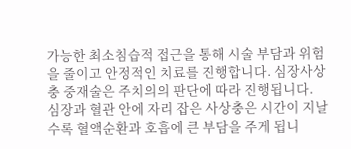가능한 최소침습적 접근을 통해 시술 부담과 위험을 줄이고 안정적인 치료를 진행합니다. 심장사상충 중재술은 주치의의 판단에 따라 진행됩니다.
심장과 혈관 안에 자리 잡은 사상충은 시간이 지날수록 혈액순환과 호흡에 큰 부담을 주게 됩니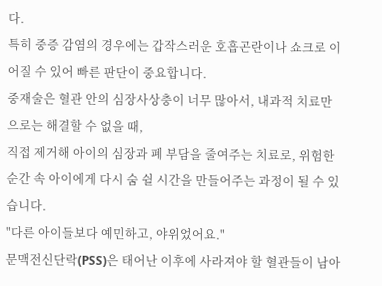다.
특히 중증 감염의 경우에는 갑작스러운 호흡곤란이나 쇼크로 이어질 수 있어 빠른 판단이 중요합니다.
중재술은 혈관 안의 심장사상충이 너무 많아서, 내과적 치료만으로는 해결할 수 없을 때,
직접 제거해 아이의 심장과 폐 부담을 줄여주는 치료로, 위험한 순간 속 아이에게 다시 숨 쉴 시간을 만들어주는 과정이 될 수 있습니다.
"다른 아이들보다 예민하고, 야위었어요."
문맥전신단락(PSS)은 태어난 이후에 사라져야 할 혈관들이 남아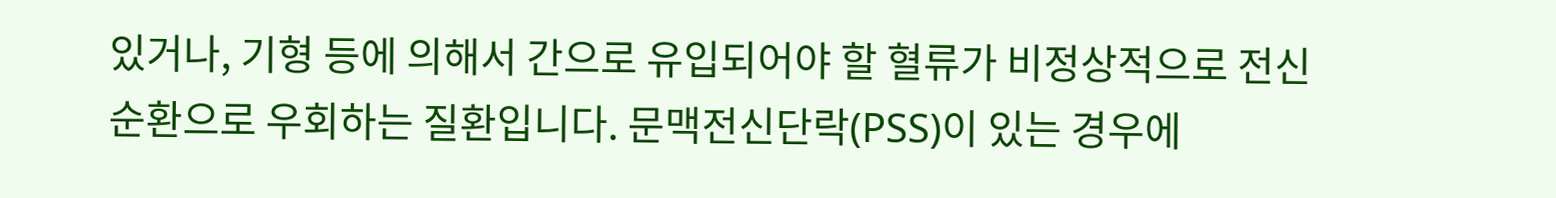있거나, 기형 등에 의해서 간으로 유입되어야 할 혈류가 비정상적으로 전신 순환으로 우회하는 질환입니다. 문맥전신단락(PSS)이 있는 경우에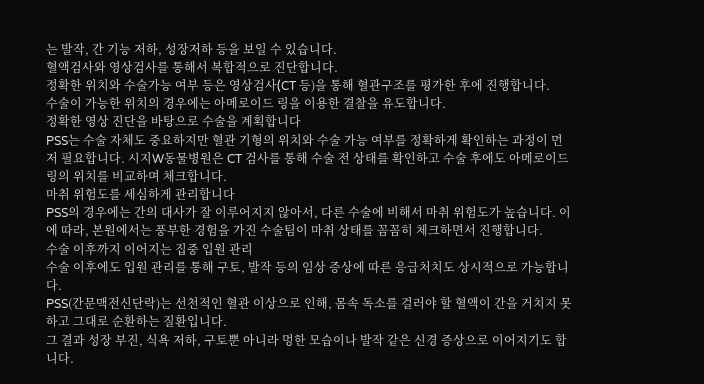는 발작, 간 기능 저하, 성장저하 등을 보일 수 있습니다.
혈액검사와 영상검사를 통해서 복합적으로 진단합니다.
정확한 위치와 수술가능 여부 등은 영상검사(CT 등)을 통해 혈관구조를 평가한 후에 진행합니다.
수술이 가능한 위치의 경우에는 아메로이드 링을 이용한 결찰을 유도합니다.
정확한 영상 진단을 바탕으로 수술을 계획합니다
PSS는 수술 자체도 중요하지만 혈관 기형의 위치와 수술 가능 여부를 정확하게 확인하는 과정이 먼저 필요합니다. 시지W동물병원은 CT 검사를 통해 수술 전 상태를 확인하고 수술 후에도 아메로이드 링의 위치를 비교하며 체크합니다.
마취 위험도를 세심하게 관리합니다
PSS의 경우에는 간의 대사가 잘 이루어지지 않아서, 다른 수술에 비해서 마취 위험도가 높습니다. 이에 따라, 본원에서는 풍부한 경험을 가진 수술팀이 마취 상태를 꼼꼼히 체크하면서 진행합니다.
수술 이후까지 이어지는 집중 입원 관리
수술 이후에도 입원 관리를 통해 구토, 발작 등의 임상 증상에 따른 응급처치도 상시적으로 가능합니다.
PSS(간문맥전신단락)는 선천적인 혈관 이상으로 인해, 몸속 독소를 걸러야 할 혈액이 간을 거치지 못하고 그대로 순환하는 질환입니다.
그 결과 성장 부진, 식욕 저하, 구토뿐 아니라 멍한 모습이나 발작 같은 신경 증상으로 이어지기도 합니다.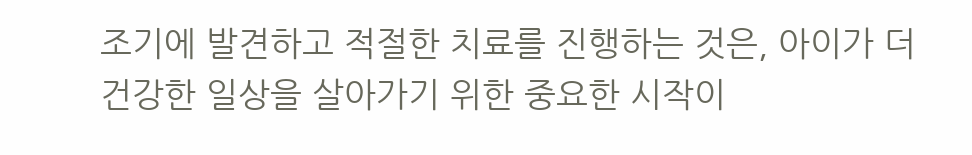조기에 발견하고 적절한 치료를 진행하는 것은, 아이가 더 건강한 일상을 살아가기 위한 중요한 시작이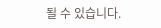될 수 있습니다.